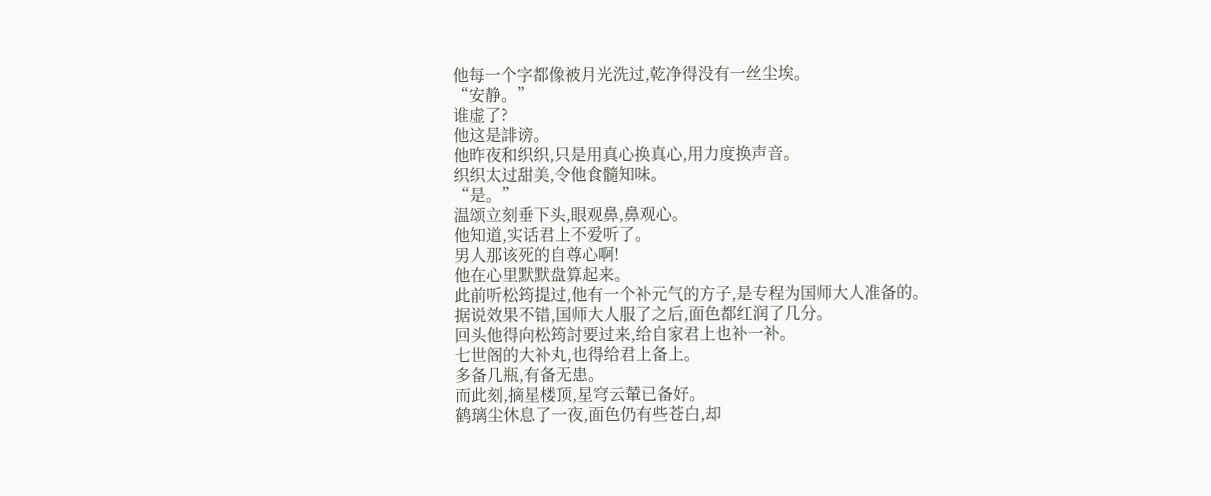他每一个字都像被月光洗过,乾净得没有一丝尘埃。
“安静。”
谁虚了?
他这是誹谤。
他昨夜和织织,只是用真心换真心,用力度换声音。
织织太过甜美,令他食髓知味。
“是。”
温颂立刻垂下头,眼观鼻,鼻观心。
他知道,实话君上不爱听了。
男人那该死的自尊心啊!
他在心里默默盘算起来。
此前听松筠提过,他有一个补元气的方子,是专程为国师大人准备的。
据说效果不错,国师大人服了之后,面色都红润了几分。
回头他得向松筠討要过来,给自家君上也补一补。
七世阁的大补丸,也得给君上备上。
多备几瓶,有备无患。
而此刻,摘星楼顶,星穹云輦已备好。
鹤璃尘休息了一夜,面色仍有些苍白,却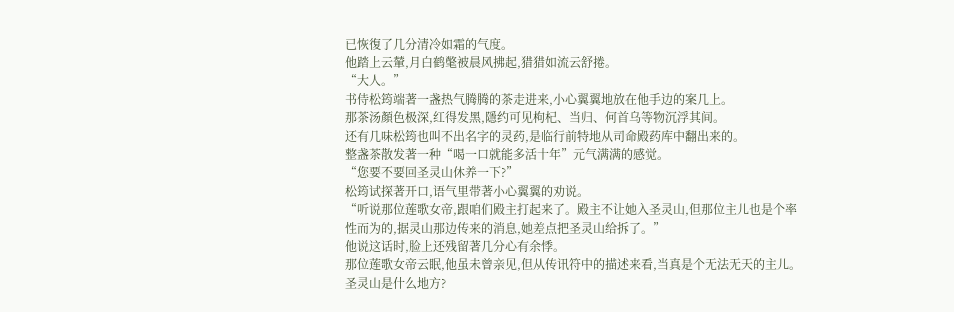已恢復了几分清冷如霜的气度。
他踏上云輦,月白鹤氅被晨风拂起,猎猎如流云舒捲。
“大人。”
书侍松筠端著一盏热气腾腾的茶走进来,小心翼翼地放在他手边的案几上。
那茶汤顏色极深,红得发黑,隱约可见枸杞、当归、何首乌等物沉浮其间。
还有几味松筠也叫不出名字的灵药,是临行前特地从司命殿药库中翻出来的。
整盏茶散发著一种“喝一口就能多活十年”元气满满的感觉。
“您要不要回圣灵山休养一下?”
松筠试探著开口,语气里带著小心翼翼的劝说。
“听说那位莲歌女帝,跟咱们殿主打起来了。殿主不让她入圣灵山,但那位主儿也是个率性而为的,据灵山那边传来的消息,她差点把圣灵山给拆了。”
他说这话时,脸上还残留著几分心有余悸。
那位莲歌女帝云眠,他虽未曾亲见,但从传讯符中的描述来看,当真是个无法无天的主儿。
圣灵山是什么地方?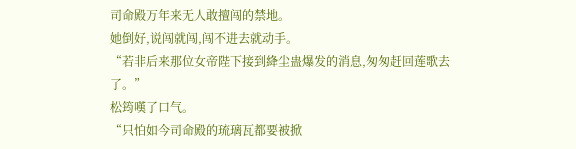司命殿万年来无人敢擅闯的禁地。
她倒好,说闯就闯,闯不进去就动手。
“若非后来那位女帝陛下接到絳尘蛊爆发的消息,匆匆赶回莲歌去了。”
松筠嘆了口气。
“只怕如今司命殿的琉璃瓦都要被掀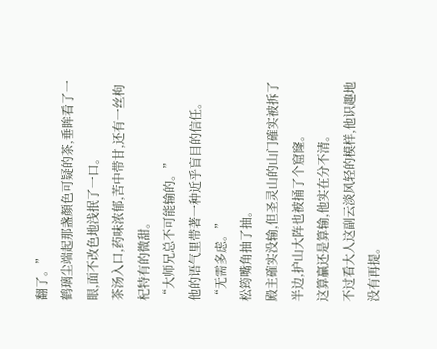翻了。”
鹤璃尘端起那盏顏色可疑的茶,垂眸看了一眼,面不改色地浅抿了一口。
茶汤入口,药味浓郁,苦中带甘,还有一丝枸杞特有的微甜。
“大师兄总不可能输的。”
他的语气里带著一种近乎盲目的信任。
“无需多虑。”
松筠嘴角抽了抽。
殿主確实没输,但圣灵山的山门確实被拆了半边,护山大阵也被捅了个窟窿。
这算贏还是算输,他实在分不清。
不过看大人这副云淡风轻的模样,他识趣地没有再提。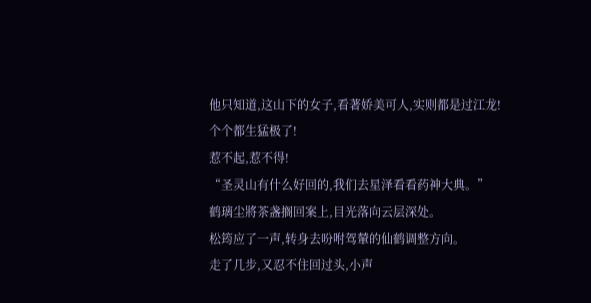他只知道,这山下的女子,看著娇美可人,实则都是过江龙!
个个都生猛极了!
惹不起,惹不得!
“圣灵山有什么好回的,我们去星泽看看药神大典。”
鹤璃尘將茶盏搁回案上,目光落向云层深处。
松筠应了一声,转身去吩咐驾輦的仙鹤调整方向。
走了几步,又忍不住回过头,小声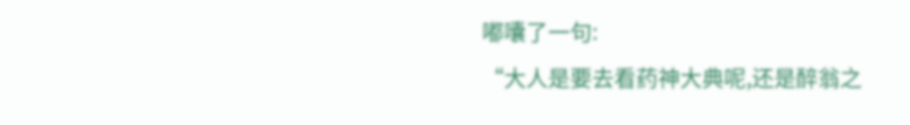嘟囔了一句:
“大人是要去看药神大典呢,还是醉翁之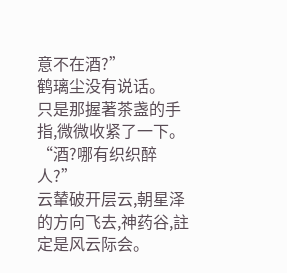意不在酒?”
鹤璃尘没有说话。
只是那握著茶盏的手指,微微收紧了一下。
“酒?哪有织织醉人?”
云輦破开层云,朝星泽的方向飞去,神药谷,註定是风云际会。